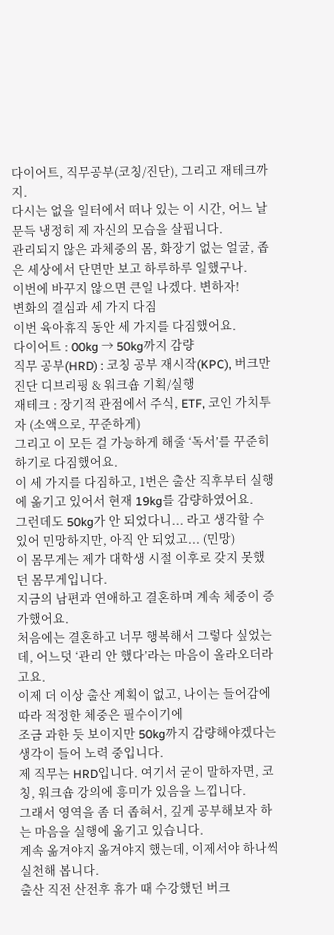다이어트, 직무공부(코칭/진단), 그리고 재테크까지.
다시는 없을 일터에서 떠나 있는 이 시간, 어느 날 문득 냉정히 제 자신의 모습을 살핍니다.
관리되지 않은 과체중의 몸, 화장기 없는 얼굴, 좁은 세상에서 단면만 보고 하루하루 일했구나.
이번에 바꾸지 않으면 큰일 나겠다. 변하자!
변화의 결심과 세 가지 다짐
이번 육아휴직 동안 세 가지를 다짐했어요.
다이어트 : 00kg → 50kg까지 감량
직무 공부(HRD) : 코칭 공부 재시작(KPC), 버크만 진단 디브리핑 & 워크숍 기획/실행
재테크 : 장기적 관점에서 주식, ETF, 코인 가치투자 (소액으로, 꾸준하게)
그리고 이 모든 걸 가능하게 해줄 ‘독서’를 꾸준히 하기로 다짐했어요.
이 세 가지를 다짐하고, 1번은 출산 직후부터 실행에 옮기고 있어서 현재 19kg를 감량하였어요.
그런데도 50kg가 안 되었다니... 라고 생각할 수 있어 민망하지만, 아직 안 되었고... (민망)
이 몸무게는 제가 대학생 시절 이후로 갖지 못했던 몸무게입니다.
지금의 남편과 연애하고 결혼하며 계속 체중이 증가했어요.
처음에는 결혼하고 너무 행복해서 그렇다 싶었는데, 어느덧 ‘관리 안 했다’라는 마음이 올라오더라고요.
이제 더 이상 출산 계획이 없고, 나이는 들어감에 따라 적정한 체중은 필수이기에
조금 과한 듯 보이지만 50kg까지 감량해야겠다는 생각이 들어 노력 중입니다.
제 직무는 HRD입니다. 여기서 굳이 말하자면, 코칭, 워크숍 강의에 흥미가 있음을 느낍니다.
그래서 영역을 좀 더 좁혀서, 깊게 공부해보자 하는 마음을 실행에 옮기고 있습니다.
계속 옮겨야지 옮겨야지 했는데, 이제서야 하나씩 실천해 봅니다.
출산 직전 산전후 휴가 때 수강했던 버크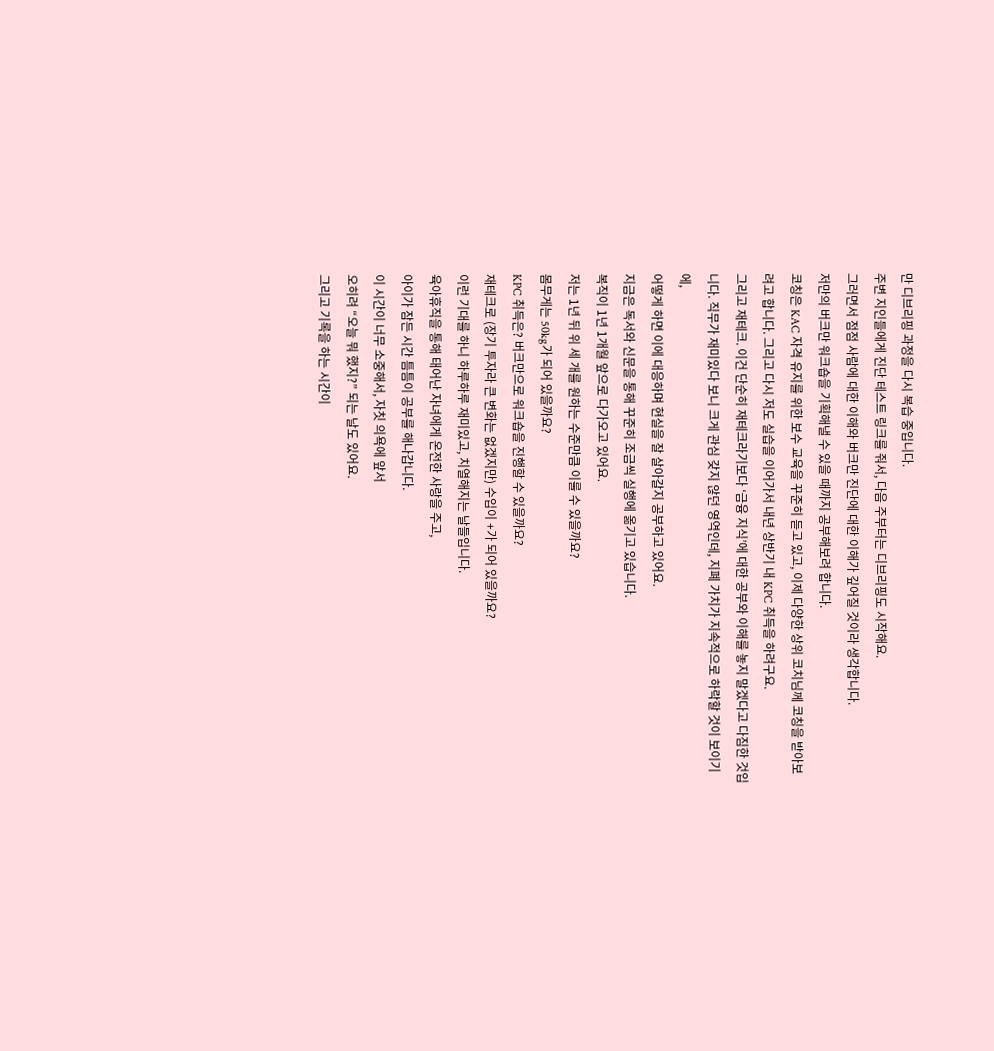만 디브리핑 과정을 다시 복습 중입니다.
주변 지인들에게 진단 테스트 링크를 줘서, 다음 주부터는 디브리핑도 시작해요.
그러면서 점점 사람에 대한 이해와 버크만 진단에 대한 이해가 깊어질 것이라 생각합니다.
저만의 버크만 워크숍을 기획해낼 수 있을 때까지 공부해보려 합니다.
코칭은 KAC 자격 유지를 위한 보수 교육을 꾸준히 듣고 있고, 이제 다양한 상위 코치님께 코칭을 받아보려고 합니다. 그리고 다시 저도 실습을 이어가서 내년 상반기 내 KPC 취득을 하려구요.
그리고 재테크. 이건 단순히 재테크라기보다 ‘금융 지식’에 대한 공부와 이해를 놓지 말겠다고 다짐한 것입니다. 직무가 재미있다 보니 크게 관심 갖지 않던 영역인데, 지폐 가치가 지속적으로 하락할 것이 보이기에,
어떻게 하면 이에 대응하며 현실을 잘 살아갈지 공부하고 있어요.
지금은 독서와 신문을 통해 꾸준히 조금씩 실행에 옮기고 있습니다.
복직이 1년 1개월 앞으로 다가오고 있어요.
저는 1년 뒤 위 세 개를 원하는 수준만큼 이룰 수 있을까요?
몸무게는 50kg가 되어 있을까요?
KPC 취득은? 버크만으로 워크숍을 진행할 수 있을까요?
재테크로 (장기 투자라 큰 변화는 없겠지만) 수입이 +가 되어 있을까요?
이런 기대를 하니 하루하루 재미있고, 치열해지는 날들입니다.
육아휴직을 통해 태어난 자녀에게 온전한 사랑을 주고,
아이가 잠든 시간 틈틈이 공부를 해나갑니다.
이 시간이 너무 소중해서, 자칫 의욕에 앞서
오히려 “오늘 뭐 했지?” 되는 날도 있어요.
그리고 기록을 하는 시간이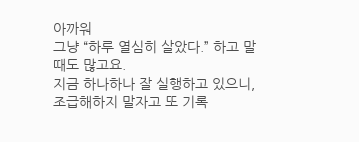아까워
그냥 “하루 열심히 살았다.” 하고 말 때도 많고요.
지금 하나하나 잘 실행하고 있으니, 조급해하지 말자고 또 기록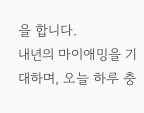을 합니다.
내년의 마이애밍을 기대하며, 오늘 하루 충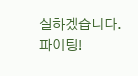실하겠습니다.
파이팅!